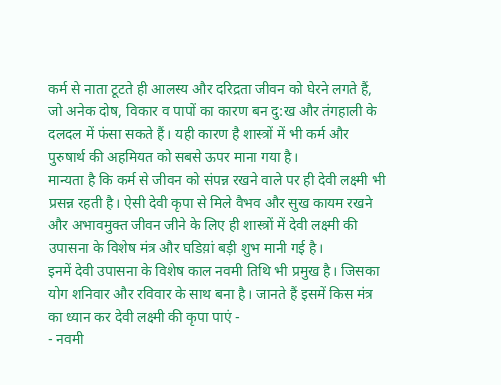कर्म से नाता टूटते ही आलस्य और दरिद्रता जीवन को घेरने लगते हैं, जो अनेक दोष, विकार व पापों का कारण बन दु:ख और तंगहाली के दलदल में फंसा सकते हैं। यही कारण है शास्त्रों में भी कर्म और पुरुषार्थ की अहमियत को सबसे ऊपर माना गया है।
मान्यता है कि कर्म से जीवन को संपन्न रखने वाले पर ही देवी लक्ष्मी भी प्रसन्न रहती है। ऐसी देवी कृपा से मिले वैभव और सुख कायम रखने और अभावमुक्त जीवन जीने के लिए ही शास्त्रों में देवी लक्ष्मी की उपासना के विशेष मंत्र और घडिय़ां बड़ी शुभ मानी गई है।
इनमें देवी उपासना के विशेष काल नवमी तिथि भी प्रमुख है। जिसका योग शनिवार और रविवार के साथ बना है। जानते हैं इसमें किस मंत्र का ध्यान कर देवी लक्ष्मी की कृपा पाएं -
- नवमी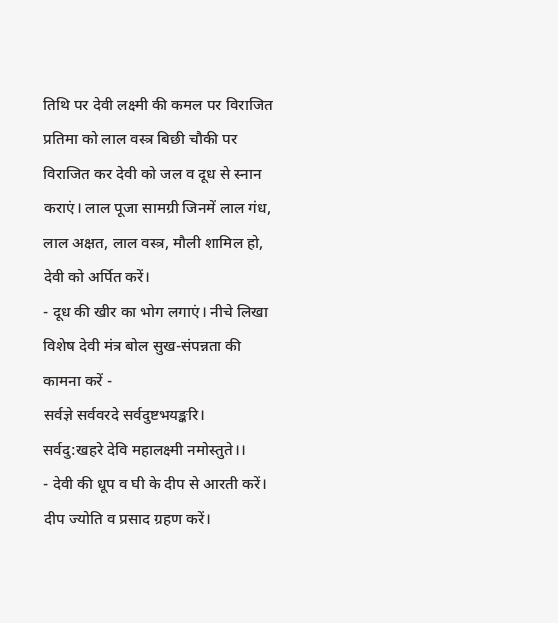तिथि पर देवी लक्ष्मी की कमल पर विराजित प्रतिमा को लाल वस्त्र बिछी चौकी पर विराजित कर देवी को जल व दूध से स्नान कराएं। लाल पूजा सामग्री जिनमें लाल गंध, लाल अक्षत, लाल वस्त्र, मौली शामिल हो, देवी को अर्पित करें।
- दूध की खीर का भोग लगाएं। नीचे लिखा विशेष देवी मंत्र बोल सुख-संपन्नता की कामना करें -
सर्वज्ञे सर्ववरदे सर्वदुष्टभयङ्करि।
सर्वदु:खहरे देवि महालक्ष्मी नमोस्तुते।।
- देवी की धूप व घी के दीप से आरती करें। दीप ज्योति व प्रसाद ग्रहण करें।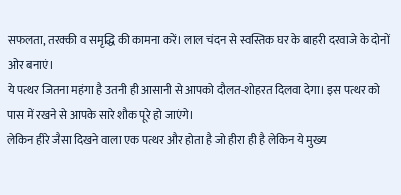सफलता, तरक्की व समृद्धि की कामना करें। लाल चंदन से स्वस्तिक घर के बाहरी दरवाजे के दोनों ओर बनाएं।
ये पत्थर जितना महंगा है उतनी ही आसानी से आपको दौलत-शोहरत दिलवा देगा। इस पत्थर को पास में रखने से आपके सारे शौक पूरे हो जाएंगे।
लेकिन हीरे जैसा दिखने वाला एक पत्थर और होता है जो हीरा ही है लेकिन ये मुख्य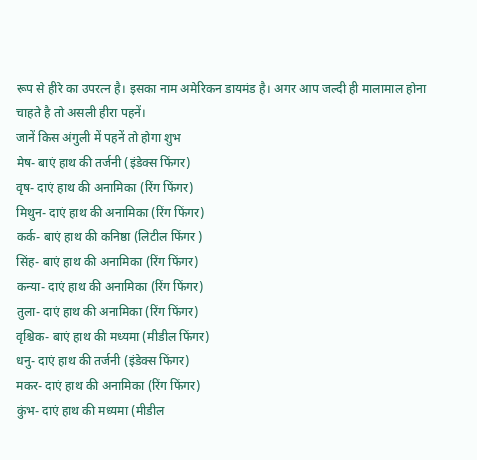रूप से हीरे का उपरत्न है। इसका नाम अमेरिकन डायमंड है। अगर आप जल्दी ही मालामाल होना चाहते है तो असली हीरा पहनें।
जानें किस अंगुली में पहनें तो होगा शुभ
मेष- बाएं हाथ की तर्जनी (इंडेक्स फिंगर)
वृष- दाएं हाथ की अनामिका (रिंग फिंगर)
मिथुन- दाएं हाथ की अनामिका (रिंग फिंगर)
कर्क- बाएं हाथ की कनिष्ठा (लिटील फिंगर )
सिंह- बाएं हाथ की अनामिका (रिंग फिंगर)
कन्या- दाएं हाथ की अनामिका (रिंग फिंगर)
तुला- दाएं हाथ की अनामिका (रिंग फिंगर)
वृश्चिक- बाएं हाथ की मध्यमा (मीडील फिंगर)
धनु- दाएं हाथ की तर्जनी (इंडेक्स फिंगर)
मकर- दाएं हाथ की अनामिका (रिंग फिंगर)
कुंभ- दाएं हाथ की मध्यमा (मीडील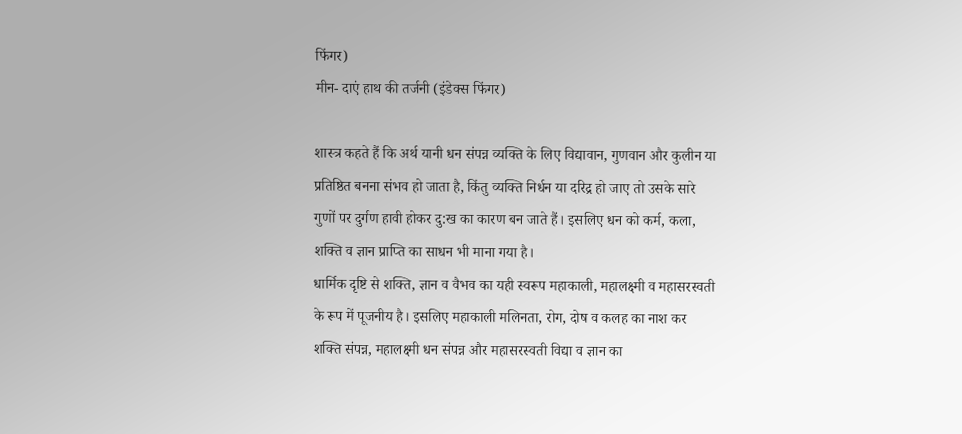फिंगर)
मीन- दाएं हाथ की तर्जनी (इंडेक्स फिंगर)

शास्त्र कहते हैं कि अर्थ यानी धन संपन्न व्यक्ति के लिए विद्यावान, गुणवान और कुलीन या प्रतिष्ठित बनना संभव हो जाता है, किंतु व्यक्ति निर्धन या दरिद्र हो जाए तो उसके सारे गुणों पर दुर्गण हावी होकर दु:ख का कारण बन जाते हैं। इसलिए धन को कर्म, कला, शक्ति व ज्ञान प्राप्ति का साधन भी माना गया है।
धार्मिक दृष्टि से शक्ति, ज्ञान व वैभव का यही स्वरूप महाकाली, महालक्ष्मी व महासरस्वती के रूप में पूजनीय है। इसलिए महाकाली मलिनता, रोग, दोष व कलह का नाश कर शक्ति संपन्न, महालक्ष्मी धन संपन्न और महासरस्वती विद्या व ज्ञान का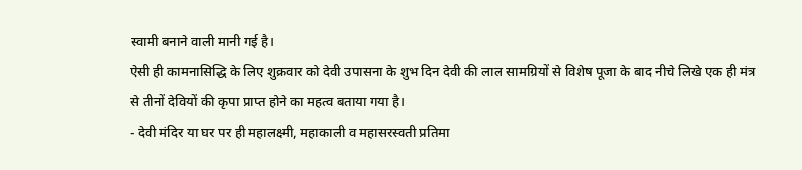स्वामी बनाने वाली मानी गई है।
ऐसी ही कामनासिद्धि के लिए शुक्रवार को देवी उपासना के शुभ दिन देवी की लाल सामग्रियों से विशेष पूजा के बाद नीचे लिखे एक ही मंत्र से तीनों देवियों की कृपा प्राप्त होने का महत्व बताया गया है।
- देवी मंदिर या घर पर ही महालक्ष्मी, महाकाली व महासरस्वती प्रतिमा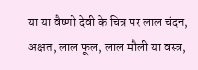या या वैष्णो देवी के चित्र पर लाल चंदन, अक्षत, लाल फूल, लाल मौली या वस्त्र,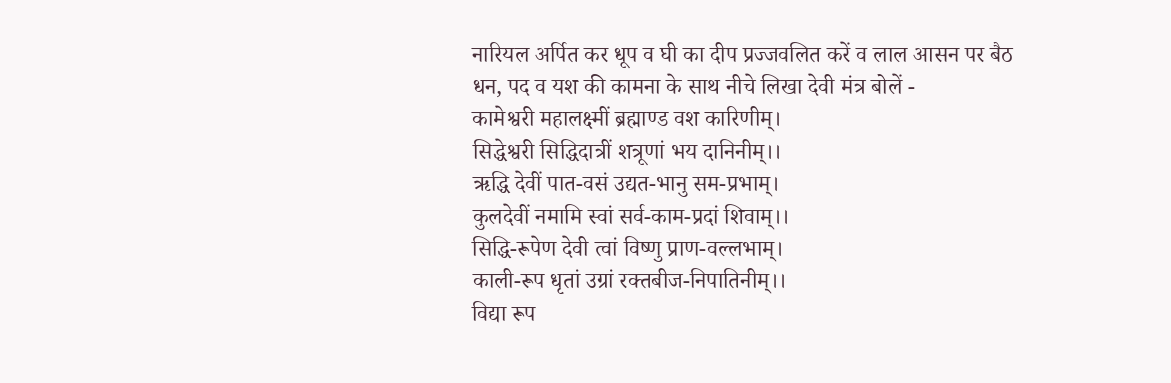नारियल अर्पित कर धूप व घी का दीप प्रज्जवलित करें व लाल आसन पर बैठ धन, पद व यश की कामना के साथ नीचे लिखा देवी मंत्र बोलें -
कामेश्वरी महालक्ष्मीं ब्रह्माण्ड वश कारिणीम्।
सिद्धेश्वरी सिद्धिदात्रीं शत्रूणां भय दानिनीम्।।
ऋद्धि देवीं पात-वसं उद्यत-भानु सम-प्रभाम्।
कुलदेवीं नमामि स्वां सर्व-काम-प्रदां शिवाम्।।
सिद्धि-रूपेण देवी त्वां विष्णु प्राण-वल्लभाम्।
काली-रूप धृतां उग्रां रक्तबीज-निपातिनीम्।।
विद्या रूप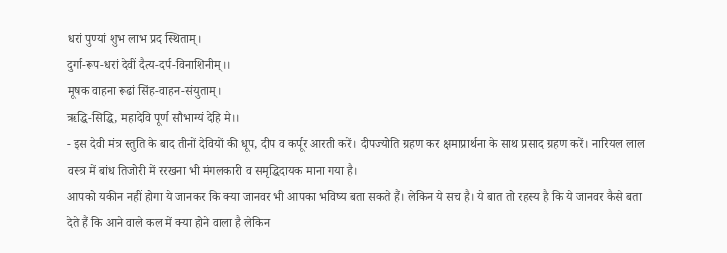धरां पुण्यां शुभ लाभ प्रद स्थिताम्।
दुर्गा-रूप-धरां देवीं दैत्य-दर्प-विनाशिनीम्।।
मूषक वाहना रूढां सिंह-वाहन-संयुताम्।
ऋद्धि-सिद्धि, महादेवि पूर्ण सौभाग्यं देहि मे।।
- इस देवी मंत्र स्तुति के बाद तीनों देवियों की धूप, दीप व कर्पूर आरती करें। दीपज्योति ग्रहण कर क्षमाप्रार्थना के साथ प्रसाद ग्रहण करें। नारियल लाल वस्त्र में बांध तिजोरी में ररखना भी मंगलकारी व समृद्धिदायक माना गया है।
आपको यकीन नहीं होगा ये जानकर कि क्या जानवर भी आपका भविष्य बता सकते हैं। लेकिन ये सच है। ये बात तो रहस्य है कि ये जानवर कैसे बता देते हैं कि आने वाले कल में क्या होने वाला है लेकिन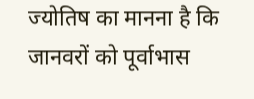ज्योतिष का मानना है कि जानवरों को पूर्वाभास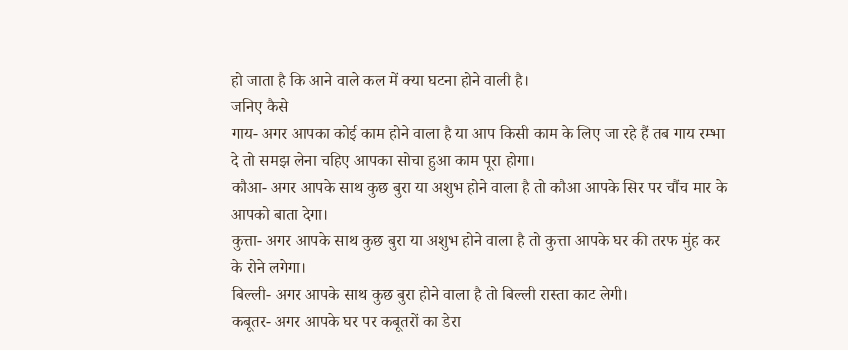हो जाता है कि आने वाले कल में क्या घटना होने वाली है।
जनिए कैसे
गाय- अगर आपका कोई काम होने वाला है या आप किसी काम के लिए जा रहे हैं तब गाय रम्भा दे तो समझ लेना चहिए आपका सोचा हुआ काम पूरा होगा।
कौआ- अगर आपके साथ कुछ बुरा या अशुभ होने वाला है तो कौआ आपके सिर पर चौंच मार के आपको बाता देगा।
कुत्ता- अगर आपके साथ कुछ बुरा या अशुभ होने वाला है तो कुत्ता आपके घर की तरफ मुंह कर के रोने लगेगा।
बिल्ली- अगर आपके साथ कुछ बुरा होने वाला है तो बिल्ली रास्ता काट लेगी।
कबूतर- अगर आपके घर पर कबूतरों का डेरा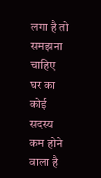लगा है तो समझना चाहिए घर का कोई सदस्य कम होने वाला है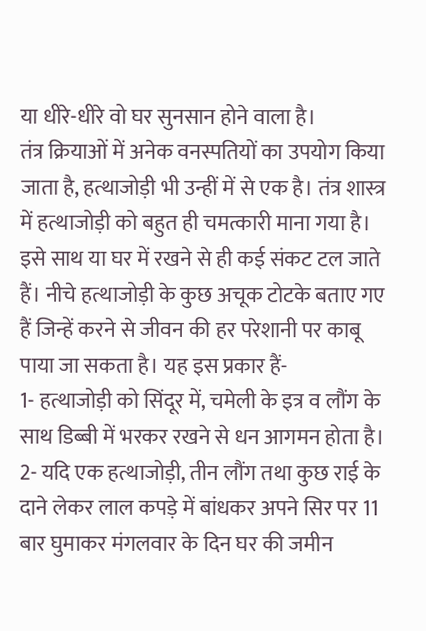या धीरे-धीरे वो घर सुनसान होने वाला है।
तंत्र क्रियाओं में अनेक वनस्पतियों का उपयोग किया जाता है, हत्थाजोड़ी भी उन्हीं में से एक है। तंत्र शास्त्र में हत्थाजोड़ी को बहुत ही चमत्कारी माना गया है। इसे साथ या घर में रखने से ही कई संकट टल जाते हैं। नीचे हत्थाजोड़ी के कुछ अचूक टोटके बताए गए हैं जिन्हें करने से जीवन की हर परेशानी पर काबू पाया जा सकता है। यह इस प्रकार हैं-
1- हत्थाजोड़ी को सिंदूर में, चमेली के इत्र व लौंग के साथ डिब्बी में भरकर रखने से धन आगमन होता है।
2- यदि एक हत्थाजोड़ी, तीन लौंग तथा कुछ राई के दाने लेकर लाल कपड़े में बांधकर अपने सिर पर 11 बार घुमाकर मंगलवार के दिन घर की जमीन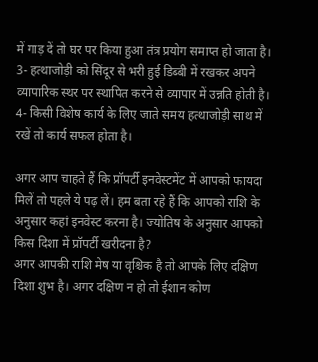में गाड़ दें तो घर पर किया हुआ तंत्र प्रयोग समाप्त हो जाता है।
3- हत्थाजोड़ी को सिंदूर से भरी हुई डिब्बी में रखकर अपने व्यापारिक स्थर पर स्थापित करने से व्यापार में उन्नति होती है।
4- किसी विशेष कार्य के लिए जाते समय हत्थाजोड़ी साथ में रखें तो कार्य सफल होता है।

अगर आप चाहते हैं कि प्रॉपर्टी इनवेस्टमेंट में आपको फायदा मिलें तो पहले ये पढ़ लें। हम बता रहे हैं कि आपको राशि के अनुसार कहां इनवेस्ट करना है। ज्योतिष के अनुसार आपको किस दिशा में प्रॉपर्टी खरीदना है?
अगर आपकी राशि मेष या वृश्चिक है तो आपके लिए दक्षिण दिशा शुभ है। अगर दक्षिण न हो तो ईशान कोण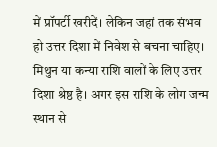में प्रॉपर्टी खरीदें। लेकिन जहां तक संभव हो उत्तर दिशा में निवेश से बचना चाहिए।
मिथुन या कन्या राशि वालों के लिए उत्तर दिशा श्रेष्ठ है। अगर इस राशि के लोग जन्म स्थान से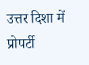उत्तर दिशा में प्रोपर्टी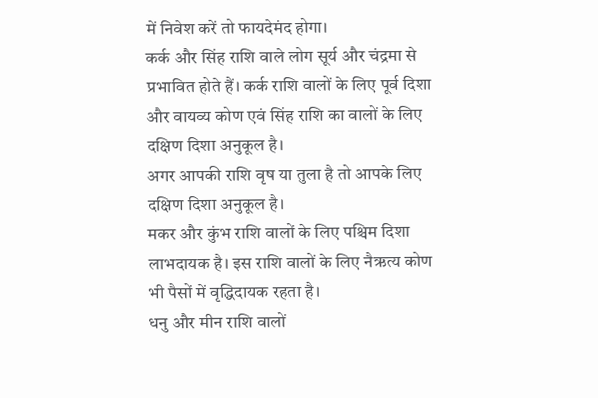में निवेश करें तो फायदेमंद होगा।
कर्क और सिंह राशि वाले लोग सूर्य और चंद्रमा से प्रभावित होते हैं। कर्क राशि वालों के लिए पूर्व दिशा और वायव्य कोण एवं सिंह राशि का वालों के लिए दक्षिण दिशा अनुकूल है।
अगर आपकी राशि वृष या तुला है तो आपके लिए दक्षिण दिशा अनुकूल है।
मकर और कुंभ राशि वालों के लिए पश्चिम दिशा लाभदायक है। इस राशि वालों के लिए नैऋत्य कोण भी पैसों में वृद्धिदायक रहता है।
धनु और मीन राशि वालों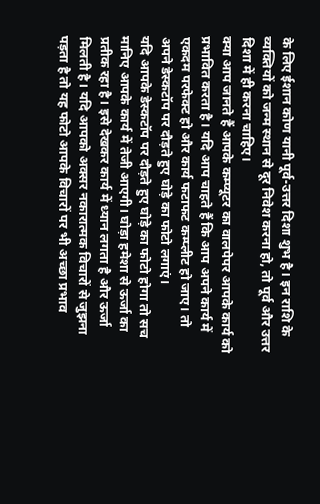के लिए ईशान कोण यानी पूर्व-उत्तर दिशा शुभ है। इन राशि के व्यक्तियों को जन्म स्थान से दूर निवेश करना हो, तो पूर्व और उत्तर दिशा में ही करना चाहिए।
क्या आप जानते हैं आपके कम्प्यूटर का वालपेपर आपके कार्य को प्रभावित करता है। यदि आप चाहते हैं कि आप अपने कार्य में एकदम परफेक्ट हो और कार्य फटाफट कम्प्लीट हो जाए। तो अपने डेस्कटॉप पर दौड़ते हुए घोड़े का फोटो लगाएं।
यदि आपके डेस्कटॉप पर दौड़ते हुए घोड़े का फोटो होगा तो सच मानिए आपके कार्य में तेजी आएगी। घोड़ा हमेशा से ऊर्जा का प्रतीक रहा है। इसे देखकर कार्य में ध्यान लगता है और ऊर्जा मिलती है। यदि आपको अक्सर नकारात्मक विचारों से जुझना पड़ता है तो यह फोटो आपके विचारों पर भी अच्छा प्रभाव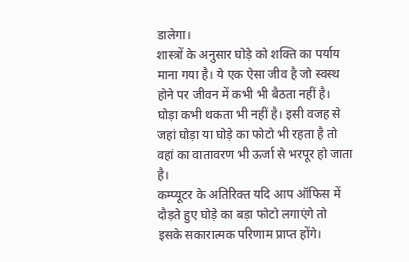डालेगा।
शास्त्रों के अनुसार घोड़े को शक्ति का पर्याय माना गया है। ये एक ऐसा जीव है जो स्वस्थ होने पर जीवन में कभी भी बैठता नहीं है। घोड़ा कभी थकता भी नहीं है। इसी वजह से जहां घोड़ा या घोड़े का फोटो भी रहता है तो वहां का वातावरण भी ऊर्जा से भरपूर हो जाता है।
कम्प्यूटर के अतिरिक्त यदि आप ऑफिस में दौड़ते हुए घोड़े का बड़ा फोटो लगाएंगे तो इसके सकारात्मक परिणाम प्राप्त होंगे।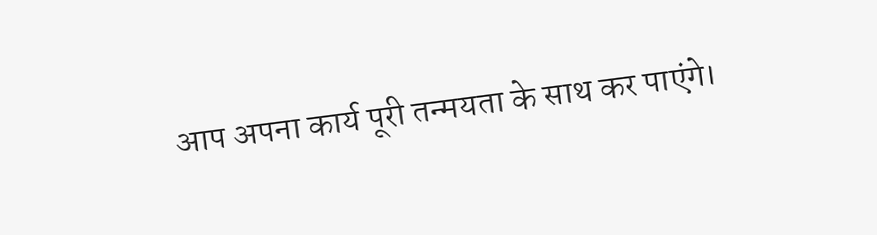आप अपना कार्य पूरी तन्मयता के साथ कर पाएंगे।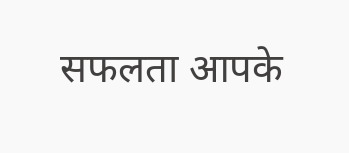सफलता आपके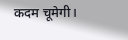कदम चूमेगी।